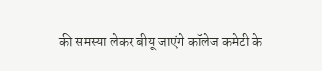की समस्या लेकर बीयू जाएंगे कॉलेज कमेटी के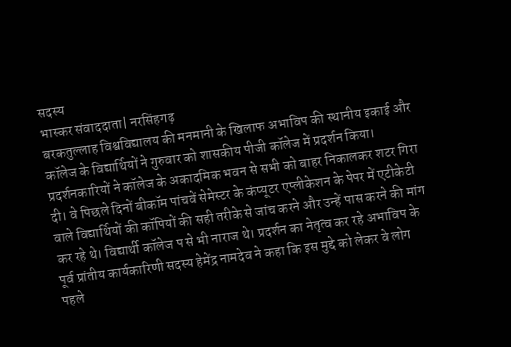सदस्य
भास्कर संवाददाता| नरसिंहगढ़
बरकतुल्लाह विश्वविद्यालय की मनमानी के खिलाफ अभाविप की स्थानीय इकाई और कॉलेज के विद्यार्थियों ने गुरुवार को शासकीय पीजी कॉलेज में प्रदर्शन किया।
प्रदर्शनकारियों ने कॉलेज के अकादमिक भवन से सभी को बाहर निकालकर शटर गिरा दी। वे पिछले दिनों बीकॉम पांचवें सेमेस्टर के कंप्यूटर एप्लीकेशन के पेपर में एटीकेटी वाले विद्यार्थियों की कॉपियों की सही तरीके से जांच करने और उन्हें पास करने की मांग कर रहे थे। विद्यार्थी कॉलेज प से भी नाराज थे। प्रदर्शन का नेतृत्व कर रहे अभाविप के पूर्व प्रांतीय कार्यकारिणी सदस्य हेमेंद्र नामदेव ने कहा कि इस मुद्दे को लेकर वे लोग पहले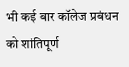भी कई बार कॉलेज प्रबंधन को शांतिपूर्ण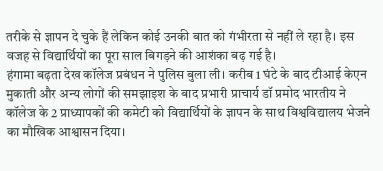तरीके से ज्ञापन दे चुके हैं लेकिन कोई उनकी बात को गंभीरता से नहीं ले रहा है। इस वजह से विद्यार्थियों का पूरा साल बिगड़ने की आशंका बढ़ गई है।
हंगामा बढ़ता देख कॉलेज प्रबंधन ने पुलिस बुला ली। करीब 1 घंटे के बाद टीआई केएन मुकाती और अन्य लोगों की समझाइश के बाद प्रभारी प्राचार्य डॉ प्रमोद भारतीय ने कॉलेज के 2 प्राध्यापकों की कमेटी को विद्यार्थियों के ज्ञापन के साथ विश्वविद्यालय भेजने का मौखिक आश्वासन दिया।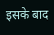इसके बाद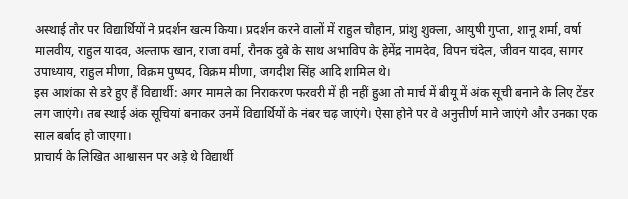अस्थाई तौर पर विद्यार्थियों ने प्रदर्शन खत्म किया। प्रदर्शन करने वालों में राहुल चौहान, प्रांशु शुक्ला, आयुषी गुप्ता, शानू शर्मा, वर्षा मालवीय, राहुल यादव, अल्ताफ खान, राजा वर्मा, रौनक दुबे के साथ अभाविप के हेमेंद्र नामदेव, विपन चंदेल, जीवन यादव, सागर उपाध्याय, राहुल मीणा, विक्रम पुष्पद, विक्रम मीणा, जगदीश सिंह आदि शामिल थे।
इस आशंका से डरे हुए हैं विद्यार्थी: अगर मामले का निराकरण फरवरी में ही नहीं हुआ तो मार्च में बीयू में अंक सूची बनाने के लिए टेंडर लग जाएंगे। तब स्थाई अंक सूचियां बनाकर उनमें विद्यार्थियों के नंबर चढ़ जाएंगे। ऐसा होने पर वे अनुत्तीर्ण माने जाएंगे और उनका एक साल बर्बाद हो जाएगा।
प्राचार्य के लिखित आश्वासन पर अड़े थे विद्यार्थी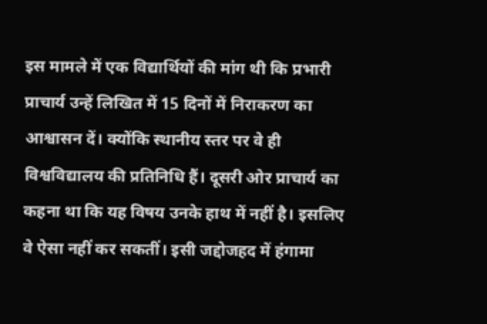इस मामले में एक विद्यार्थियों की मांग थी कि प्रभारी प्राचार्य उन्हें लिखित में 15 दिनों में निराकरण का आश्वासन दें। क्योंकि स्थानीय स्तर पर वे ही विश्वविद्यालय की प्रतिनिधि हैं। दूसरी ओर प्राचार्य का कहना था कि यह विषय उनके हाथ में नहीं है। इसलिए वे ऐसा नहीं कर सकतीं। इसी जद्दोजहद में हंगामा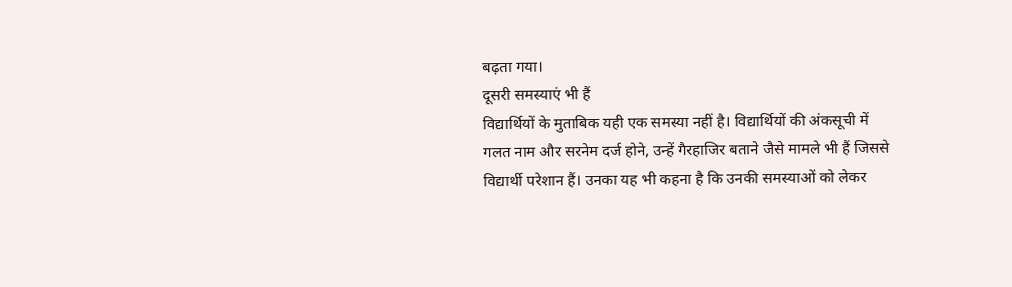बढ़ता गया।
दूसरी समस्याएं भी हैं
विद्यार्थियों के मुताबिक यही एक समस्या नहीं है। विद्यार्थियों की अंकसूची में गलत नाम और सरनेम दर्ज होने, उन्हें गैरहाजिर बताने जैसे मामले भी हैं जिससे विद्यार्थी परेशान हैं। उनका यह भी कहना है कि उनकी समस्याओं को लेकर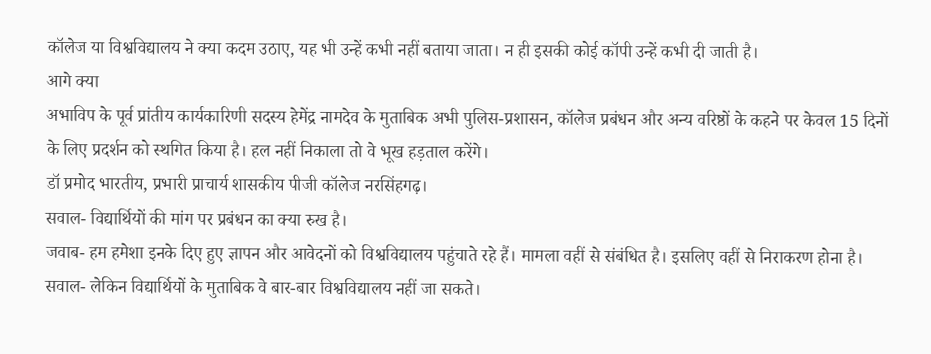कॉलेज या विश्वविद्यालय ने क्या कदम उठाए, यह भी उन्हें कभी नहीं बताया जाता। न ही इसकी कोई कॉपी उन्हें कभी दी जाती है।
आगे क्या
अभाविप के पूर्व प्रांतीय कार्यकारिणी सदस्य हेमेंद्र नामदेव के मुताबिक अभी पुलिस-प्रशासन, कॉलेज प्रबंधन और अन्य वरिष्ठों के कहने पर केवल 15 दिनों के लिए प्रदर्शन को स्थगित किया है। हल नहीं निकाला तो वे भूख हड़ताल करेंगे।
डॉ प्रमोद भारतीय, प्रभारी प्राचार्य शासकीय पीजी कॉलेज नरसिंहगढ़।
सवाल- विद्यार्थियों की मांग पर प्रबंधन का क्या रुख है।
जवाब- हम हमेशा इनके दिए हुए ज्ञापन और आवेदनों को विश्वविद्यालय पहुंचाते रहे हैं। मामला वहीं से संबंधित है। इसलिए वहीं से निराकरण होना है।
सवाल- लेकिन विद्यार्थियों के मुताबिक वे बार-बार विश्वविद्यालय नहीं जा सकते।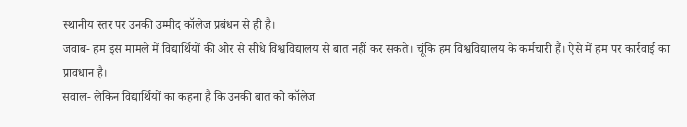स्थानीय स्तर पर उनकी उम्मीद कॉलेज प्रबंधन से ही है।
जवाब- हम इस मामले में विद्यार्थियों की ओर से सीधे विश्वविद्यालय से बात नहीं कर सकते। चूंकि हम विश्वविद्यालय के कर्मचारी हैं। ऐसे में हम पर कार्रवाई का प्रावधान है।
सवाल- लेकिन विद्यार्थियों का कहना है कि उनकी बात को कॉलेज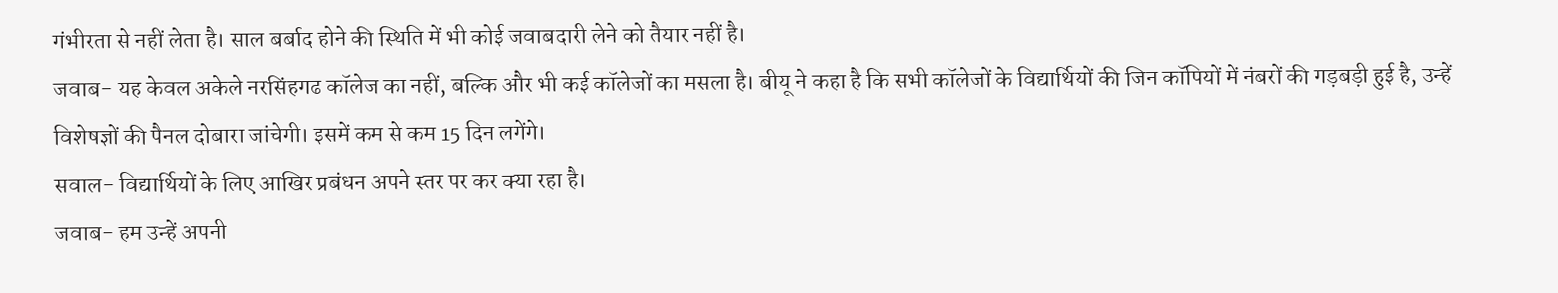गंभीरता से नहीं लेता है। साल बर्बाद होने की स्थिति में भी कोई जवाबदारी लेने को तैयार नहीं है।
जवाब- यह केवल अकेले नरसिंहगढ कॉलेज का नहीं, बल्कि और भी कई कॉलेजों का मसला है। बीयू ने कहा है कि सभी कॉलेजों के विद्यार्थियों की जिन कॉपियों में नंबरों की गड़बड़ी हुई है, उन्हें विशेषज्ञों की पैनल दोबारा जांचेगी। इसमें कम से कम 15 दिन लगेंगे।
सवाल- विद्यार्थियों के लिए आखिर प्रबंधन अपने स्तर पर कर क्या रहा है।
जवाब- हम उन्हें अपनी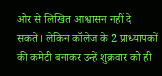ओर से लिखित आश्वासन नहीं दे सकते। लेकिन कॉलेज के 2 प्राध्यापकों की कमेटी बनाकर उन्हें शुक्रवार को ही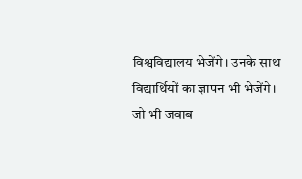विश्वविद्यालय भेजेंगे। उनके साथ विद्यार्थियों का ज्ञापन भी भेजेंगे। जो भी जवाब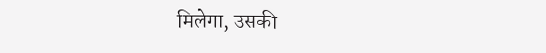मिलेगा, उसकी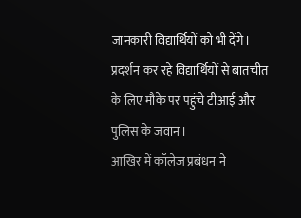जानकारी विद्यार्थियों को भी देंगे।
प्रदर्शन कर रहे विद्यार्थियों से बातचीत के लिए मौके पर पहुंचे टीआई और पुलिस के जवान।
आखिर में कॉलेज प्रबंधन ने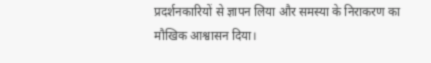प्रदर्शनकारियों से ज्ञापन लिया और समस्या के निराकरण का मौखिक आश्वासन दिया।